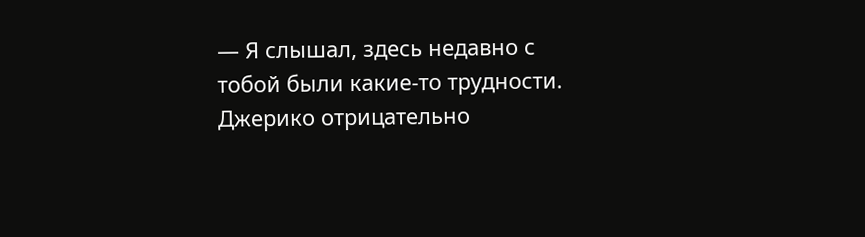— Я слышал, здесь недавно с тобой были какие-то трудности.
Джерико отрицательно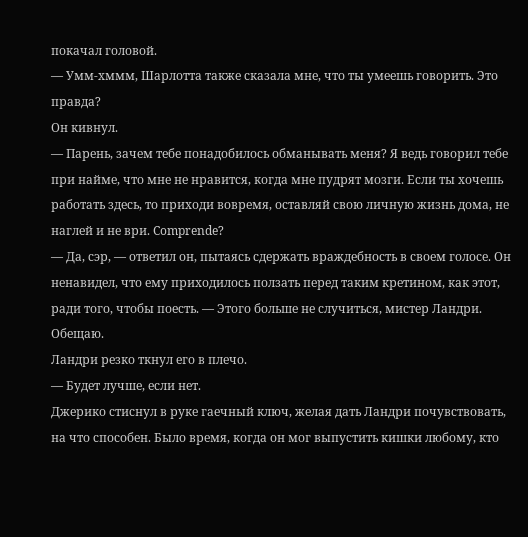покачал головой.
— Умм-хммм, Шарлотта также сказала мне, что ты умеешь говорить. Это правда?
Он кивнул.
— Парень, зачем тебе понадобилось обманывать меня? Я ведь говорил тебе при найме, что мне не нравится, когда мне пудрят мозги. Если ты хочешь работать здесь, то приходи вовремя, оставляй свою личную жизнь дома, не наглей и не ври. Comprende?
— Да, сэр, — ответил он, пытаясь сдержать враждебность в своем голосе. Он ненавидел, что ему приходилось ползать перед таким кретином, как этот, ради того, чтобы поесть. — Этого больше не случиться, мистер Ландри. Обещаю.
Ландри резко ткнул его в плечо.
— Будет лучше, если нет.
Джерико стиснул в руке гаечный ключ, желая дать Ландри почувствовать, на что способен. Было время, когда он мог выпустить кишки любому, кто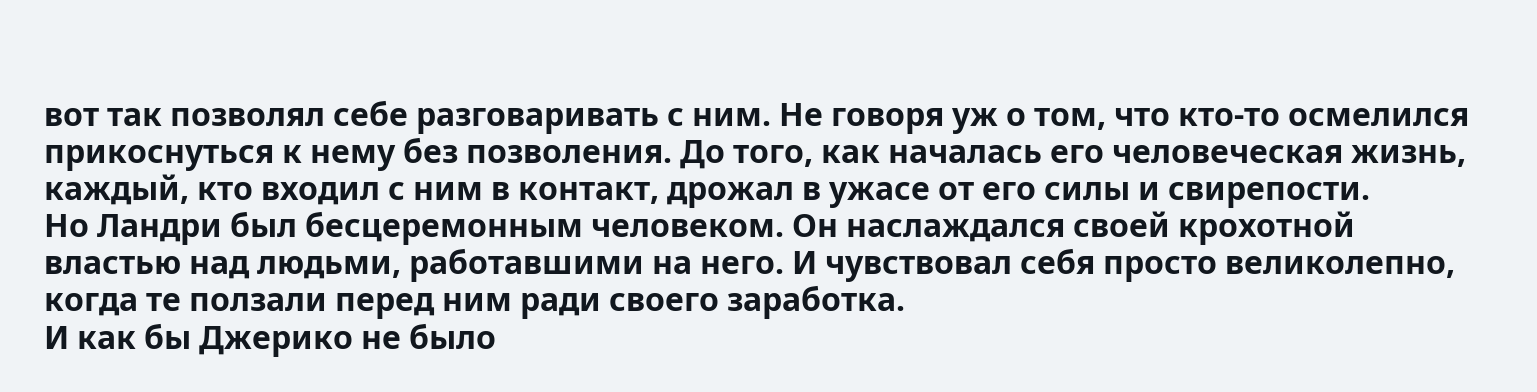вот так позволял себе разговаривать с ним. Не говоря уж о том, что кто-то осмелился прикоснуться к нему без позволения. До того, как началась его человеческая жизнь, каждый, кто входил с ним в контакт, дрожал в ужасе от его силы и свирепости.
Но Ландри был бесцеремонным человеком. Он наслаждался своей крохотной властью над людьми, работавшими на него. И чувствовал себя просто великолепно, когда те ползали перед ним ради своего заработка.
И как бы Джерико не было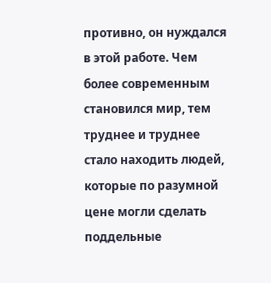противно, он нуждался в этой работе. Чем более современным становился мир, тем труднее и труднее стало находить людей, которые по разумной цене могли сделать поддельные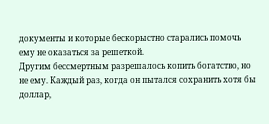документы и которые бескорыстно старались помочь ему не оказаться за решеткой.
Другим бессмертным разрешалось копить богатство, но не ему. Каждый раз, когда он пытался сохранить хотя бы доллар,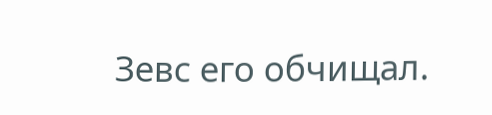Зевс его обчищал.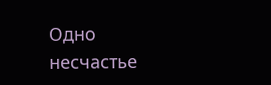Одно несчастье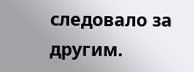следовало за другим.